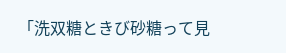「洗双糖ときび砂糖って見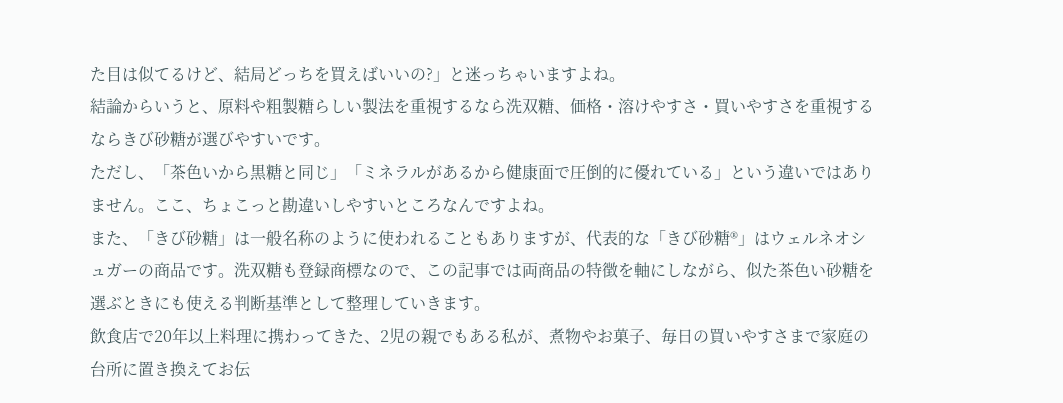た目は似てるけど、結局どっちを買えばいいの?」と迷っちゃいますよね。
結論からいうと、原料や粗製糖らしい製法を重視するなら洗双糖、価格・溶けやすさ・買いやすさを重視するならきび砂糖が選びやすいです。
ただし、「茶色いから黒糖と同じ」「ミネラルがあるから健康面で圧倒的に優れている」という違いではありません。ここ、ちょこっと勘違いしやすいところなんですよね。
また、「きび砂糖」は一般名称のように使われることもありますが、代表的な「きび砂糖®」はウェルネオシュガーの商品です。洗双糖も登録商標なので、この記事では両商品の特徴を軸にしながら、似た茶色い砂糖を選ぶときにも使える判断基準として整理していきます。
飲食店で20年以上料理に携わってきた、2児の親でもある私が、煮物やお菓子、毎日の買いやすさまで家庭の台所に置き換えてお伝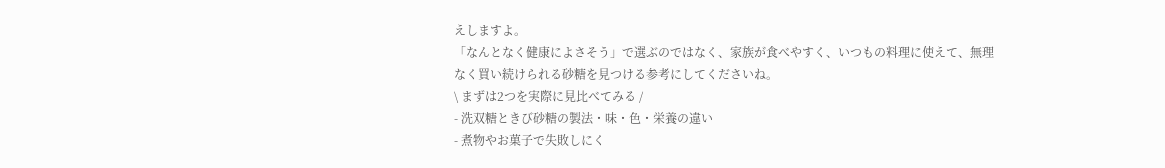えしますよ。
「なんとなく健康によさそう」で選ぶのではなく、家族が食べやすく、いつもの料理に使えて、無理なく買い続けられる砂糖を見つける参考にしてくださいね。
\ まずは2つを実際に見比べてみる /
- 洗双糖ときび砂糖の製法・味・色・栄養の違い
- 煮物やお菓子で失敗しにく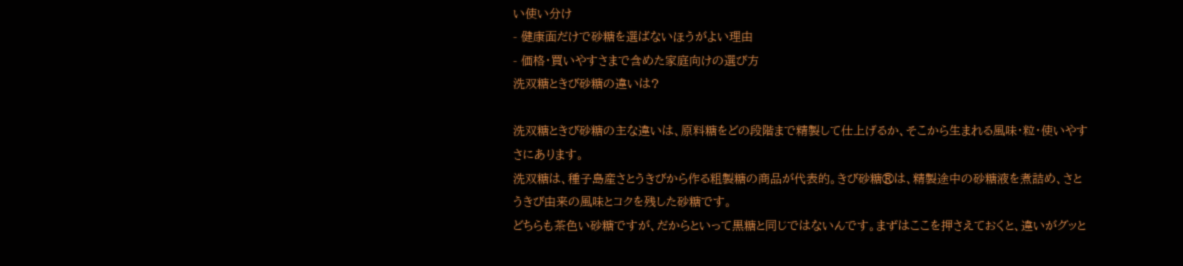い使い分け
- 健康面だけで砂糖を選ばないほうがよい理由
- 価格・買いやすさまで含めた家庭向けの選び方
洗双糖ときび砂糖の違いは?

洗双糖ときび砂糖の主な違いは、原料糖をどの段階まで精製して仕上げるか、そこから生まれる風味・粒・使いやすさにあります。
洗双糖は、種子島産さとうきびから作る粗製糖の商品が代表的。きび砂糖®は、精製途中の砂糖液を煮詰め、さとうきび由来の風味とコクを残した砂糖です。
どちらも茶色い砂糖ですが、だからといって黒糖と同じではないんです。まずはここを押さえておくと、違いがグッと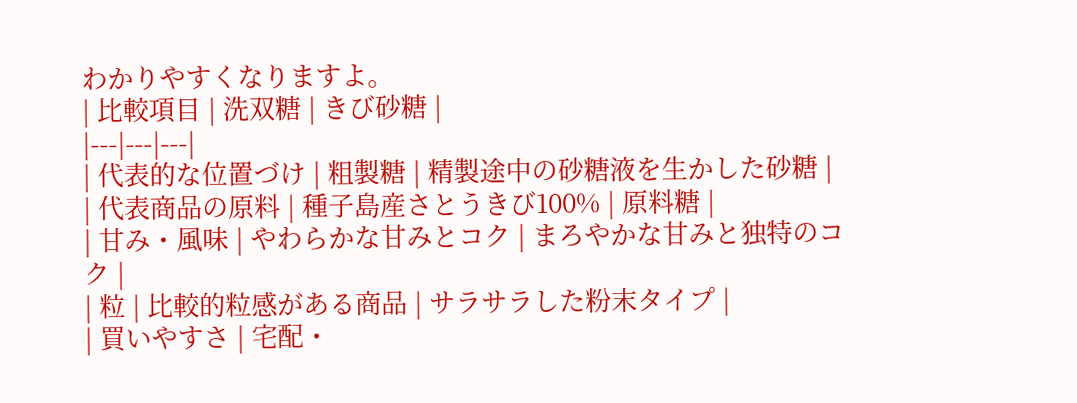わかりやすくなりますよ。
| 比較項目 | 洗双糖 | きび砂糖 |
|---|---|---|
| 代表的な位置づけ | 粗製糖 | 精製途中の砂糖液を生かした砂糖 |
| 代表商品の原料 | 種子島産さとうきび100% | 原料糖 |
| 甘み・風味 | やわらかな甘みとコク | まろやかな甘みと独特のコク |
| 粒 | 比較的粒感がある商品 | サラサラした粉末タイプ |
| 買いやすさ | 宅配・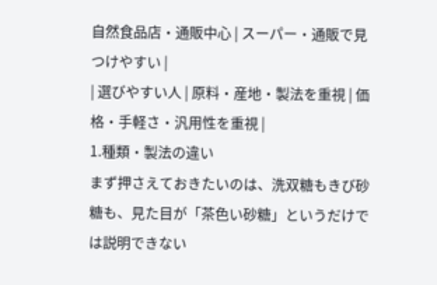自然食品店・通販中心 | スーパー・通販で見つけやすい |
| 選びやすい人 | 原料・産地・製法を重視 | 価格・手軽さ・汎用性を重視 |
1.種類・製法の違い
まず押さえておきたいのは、洗双糖もきび砂糖も、見た目が「茶色い砂糖」というだけでは説明できない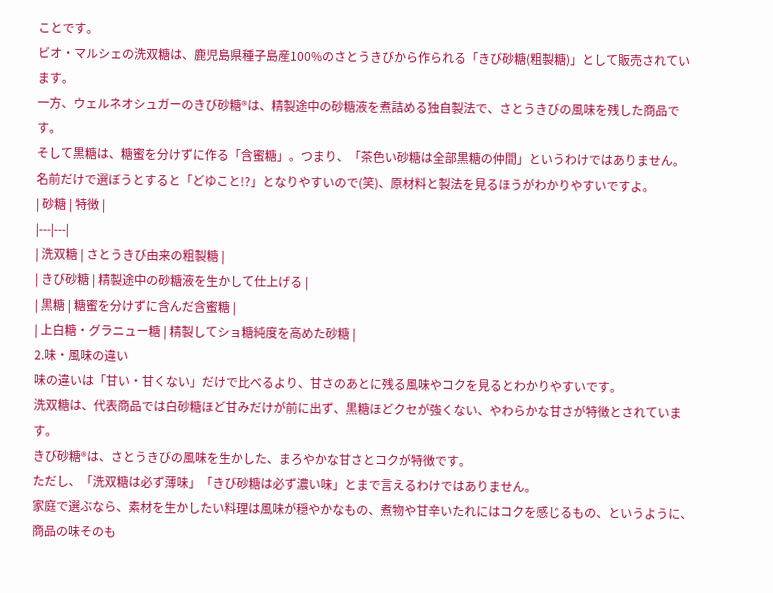ことです。
ビオ・マルシェの洗双糖は、鹿児島県種子島産100%のさとうきびから作られる「きび砂糖(粗製糖)」として販売されています。
一方、ウェルネオシュガーのきび砂糖®は、精製途中の砂糖液を煮詰める独自製法で、さとうきびの風味を残した商品です。
そして黒糖は、糖蜜を分けずに作る「含蜜糖」。つまり、「茶色い砂糖は全部黒糖の仲間」というわけではありません。
名前だけで選ぼうとすると「どゆこと!?」となりやすいので(笑)、原材料と製法を見るほうがわかりやすいですよ。
| 砂糖 | 特徴 |
|---|---|
| 洗双糖 | さとうきび由来の粗製糖 |
| きび砂糖 | 精製途中の砂糖液を生かして仕上げる |
| 黒糖 | 糖蜜を分けずに含んだ含蜜糖 |
| 上白糖・グラニュー糖 | 精製してショ糖純度を高めた砂糖 |
2.味・風味の違い
味の違いは「甘い・甘くない」だけで比べるより、甘さのあとに残る風味やコクを見るとわかりやすいです。
洗双糖は、代表商品では白砂糖ほど甘みだけが前に出ず、黒糖ほどクセが強くない、やわらかな甘さが特徴とされています。
きび砂糖®は、さとうきびの風味を生かした、まろやかな甘さとコクが特徴です。
ただし、「洗双糖は必ず薄味」「きび砂糖は必ず濃い味」とまで言えるわけではありません。
家庭で選ぶなら、素材を生かしたい料理は風味が穏やかなもの、煮物や甘辛いたれにはコクを感じるもの、というように、商品の味そのも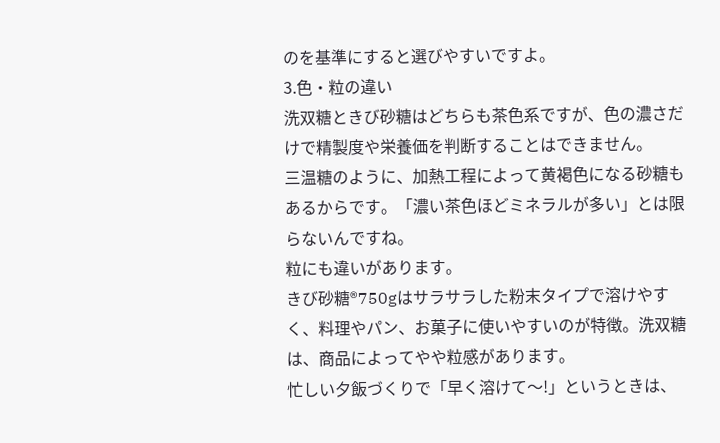のを基準にすると選びやすいですよ。
3.色・粒の違い
洗双糖ときび砂糖はどちらも茶色系ですが、色の濃さだけで精製度や栄養価を判断することはできません。
三温糖のように、加熱工程によって黄褐色になる砂糖もあるからです。「濃い茶色ほどミネラルが多い」とは限らないんですね。
粒にも違いがあります。
きび砂糖®750gはサラサラした粉末タイプで溶けやすく、料理やパン、お菓子に使いやすいのが特徴。洗双糖は、商品によってやや粒感があります。
忙しい夕飯づくりで「早く溶けて〜!」というときは、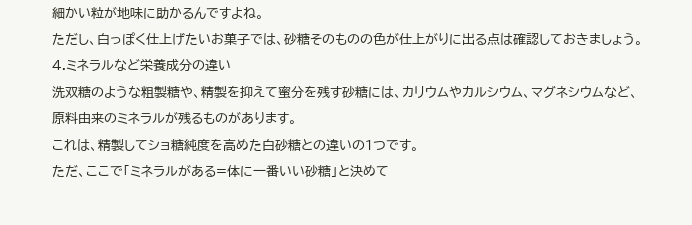細かい粒が地味に助かるんですよね。
ただし、白っぽく仕上げたいお菓子では、砂糖そのものの色が仕上がりに出る点は確認しておきましょう。
4.ミネラルなど栄養成分の違い
洗双糖のような粗製糖や、精製を抑えて蜜分を残す砂糖には、カリウムやカルシウム、マグネシウムなど、原料由来のミネラルが残るものがあります。
これは、精製してショ糖純度を高めた白砂糖との違いの1つです。
ただ、ここで「ミネラルがある=体に一番いい砂糖」と決めて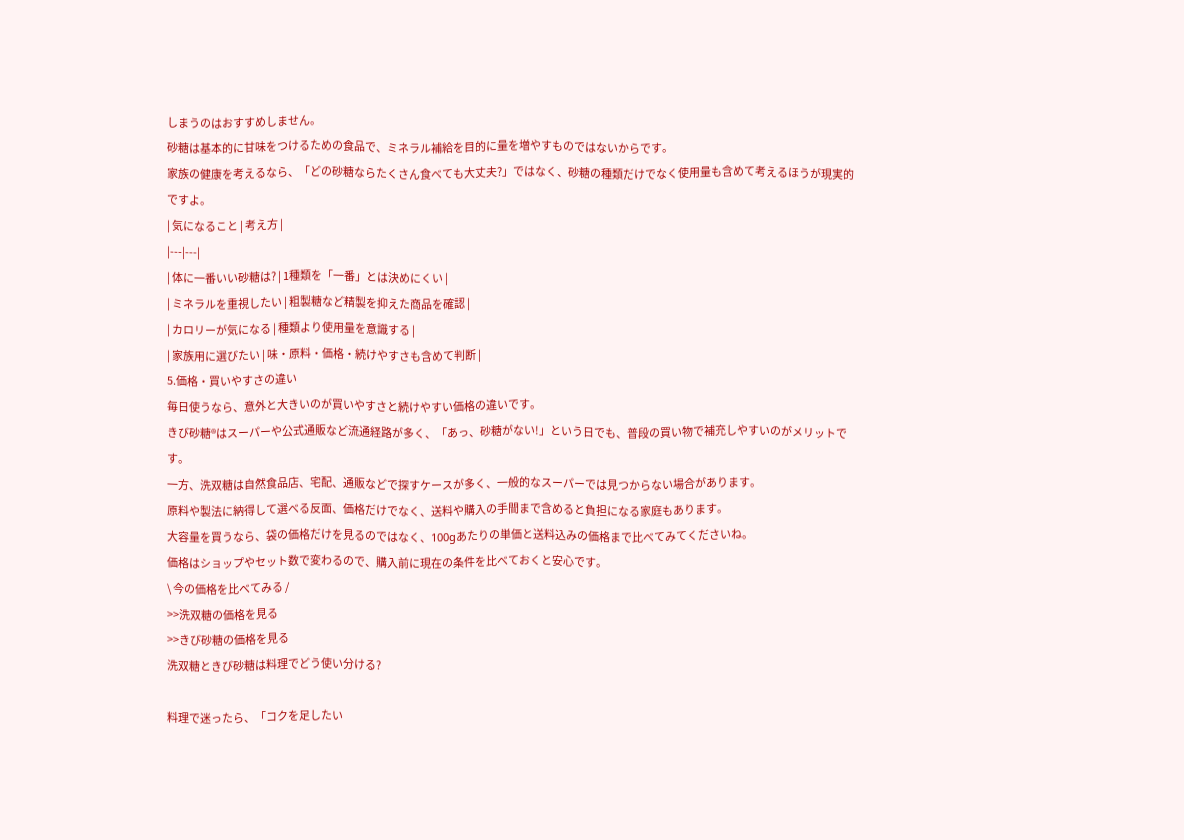しまうのはおすすめしません。
砂糖は基本的に甘味をつけるための食品で、ミネラル補給を目的に量を増やすものではないからです。
家族の健康を考えるなら、「どの砂糖ならたくさん食べても大丈夫?」ではなく、砂糖の種類だけでなく使用量も含めて考えるほうが現実的ですよ。
| 気になること | 考え方 |
|---|---|
| 体に一番いい砂糖は? | 1種類を「一番」とは決めにくい |
| ミネラルを重視したい | 粗製糖など精製を抑えた商品を確認 |
| カロリーが気になる | 種類より使用量を意識する |
| 家族用に選びたい | 味・原料・価格・続けやすさも含めて判断 |
5.価格・買いやすさの違い
毎日使うなら、意外と大きいのが買いやすさと続けやすい価格の違いです。
きび砂糖®はスーパーや公式通販など流通経路が多く、「あっ、砂糖がない!」という日でも、普段の買い物で補充しやすいのがメリットです。
一方、洗双糖は自然食品店、宅配、通販などで探すケースが多く、一般的なスーパーでは見つからない場合があります。
原料や製法に納得して選べる反面、価格だけでなく、送料や購入の手間まで含めると負担になる家庭もあります。
大容量を買うなら、袋の価格だけを見るのではなく、100gあたりの単価と送料込みの価格まで比べてみてくださいね。
価格はショップやセット数で変わるので、購入前に現在の条件を比べておくと安心です。
\ 今の価格を比べてみる /
>>洗双糖の価格を見る
>>きび砂糖の価格を見る
洗双糖ときび砂糖は料理でどう使い分ける?

料理で迷ったら、「コクを足したい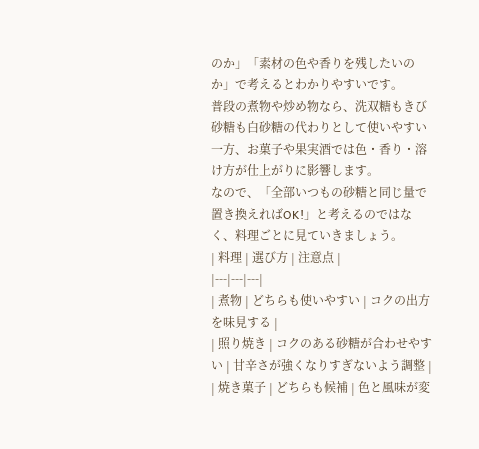のか」「素材の色や香りを残したいのか」で考えるとわかりやすいです。
普段の煮物や炒め物なら、洗双糖もきび砂糖も白砂糖の代わりとして使いやすい一方、お菓子や果実酒では色・香り・溶け方が仕上がりに影響します。
なので、「全部いつもの砂糖と同じ量で置き換えればOK!」と考えるのではなく、料理ごとに見ていきましょう。
| 料理 | 選び方 | 注意点 |
|---|---|---|
| 煮物 | どちらも使いやすい | コクの出方を味見する |
| 照り焼き | コクのある砂糖が合わせやすい | 甘辛さが強くなりすぎないよう調整 |
| 焼き菓子 | どちらも候補 | 色と風味が変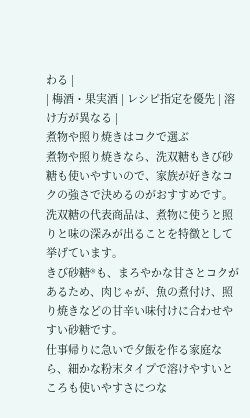わる |
| 梅酒・果実酒 | レシピ指定を優先 | 溶け方が異なる |
煮物や照り焼きはコクで選ぶ
煮物や照り焼きなら、洗双糖もきび砂糖も使いやすいので、家族が好きなコクの強さで決めるのがおすすめです。
洗双糖の代表商品は、煮物に使うと照りと味の深みが出ることを特徴として挙げています。
きび砂糖®も、まろやかな甘さとコクがあるため、肉じゃが、魚の煮付け、照り焼きなどの甘辛い味付けに合わせやすい砂糖です。
仕事帰りに急いで夕飯を作る家庭なら、細かな粉末タイプで溶けやすいところも使いやすさにつな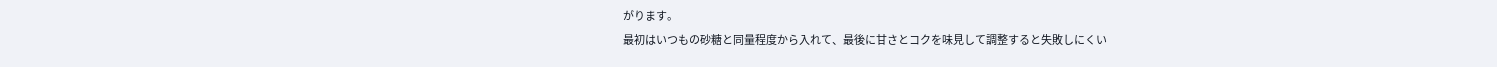がります。
最初はいつもの砂糖と同量程度から入れて、最後に甘さとコクを味見して調整すると失敗しにくい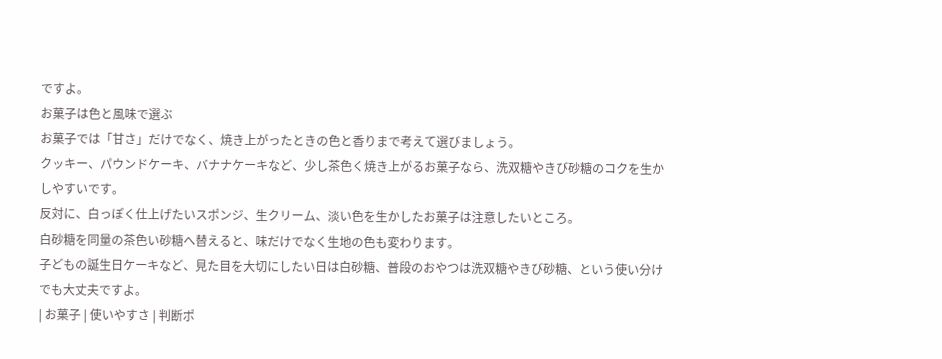ですよ。
お菓子は色と風味で選ぶ
お菓子では「甘さ」だけでなく、焼き上がったときの色と香りまで考えて選びましょう。
クッキー、パウンドケーキ、バナナケーキなど、少し茶色く焼き上がるお菓子なら、洗双糖やきび砂糖のコクを生かしやすいです。
反対に、白っぽく仕上げたいスポンジ、生クリーム、淡い色を生かしたお菓子は注意したいところ。
白砂糖を同量の茶色い砂糖へ替えると、味だけでなく生地の色も変わります。
子どもの誕生日ケーキなど、見た目を大切にしたい日は白砂糖、普段のおやつは洗双糖やきび砂糖、という使い分けでも大丈夫ですよ。
| お菓子 | 使いやすさ | 判断ポ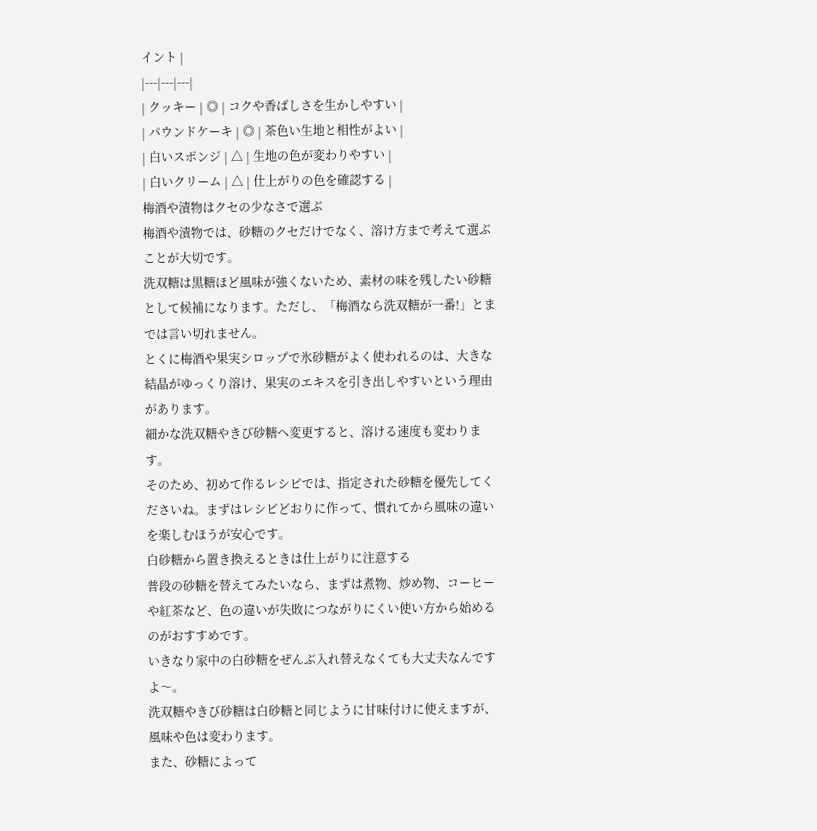イント |
|---|---|---|
| クッキー | ◎ | コクや香ばしさを生かしやすい |
| パウンドケーキ | ◎ | 茶色い生地と相性がよい |
| 白いスポンジ | △ | 生地の色が変わりやすい |
| 白いクリーム | △ | 仕上がりの色を確認する |
梅酒や漬物はクセの少なさで選ぶ
梅酒や漬物では、砂糖のクセだけでなく、溶け方まで考えて選ぶことが大切です。
洗双糖は黒糖ほど風味が強くないため、素材の味を残したい砂糖として候補になります。ただし、「梅酒なら洗双糖が一番!」とまでは言い切れません。
とくに梅酒や果実シロップで氷砂糖がよく使われるのは、大きな結晶がゆっくり溶け、果実のエキスを引き出しやすいという理由があります。
細かな洗双糖やきび砂糖へ変更すると、溶ける速度も変わります。
そのため、初めて作るレシピでは、指定された砂糖を優先してくださいね。まずはレシピどおりに作って、慣れてから風味の違いを楽しむほうが安心です。
白砂糖から置き換えるときは仕上がりに注意する
普段の砂糖を替えてみたいなら、まずは煮物、炒め物、コーヒーや紅茶など、色の違いが失敗につながりにくい使い方から始めるのがおすすめです。
いきなり家中の白砂糖をぜんぶ入れ替えなくても大丈夫なんですよ〜。
洗双糖やきび砂糖は白砂糖と同じように甘味付けに使えますが、風味や色は変わります。
また、砂糖によって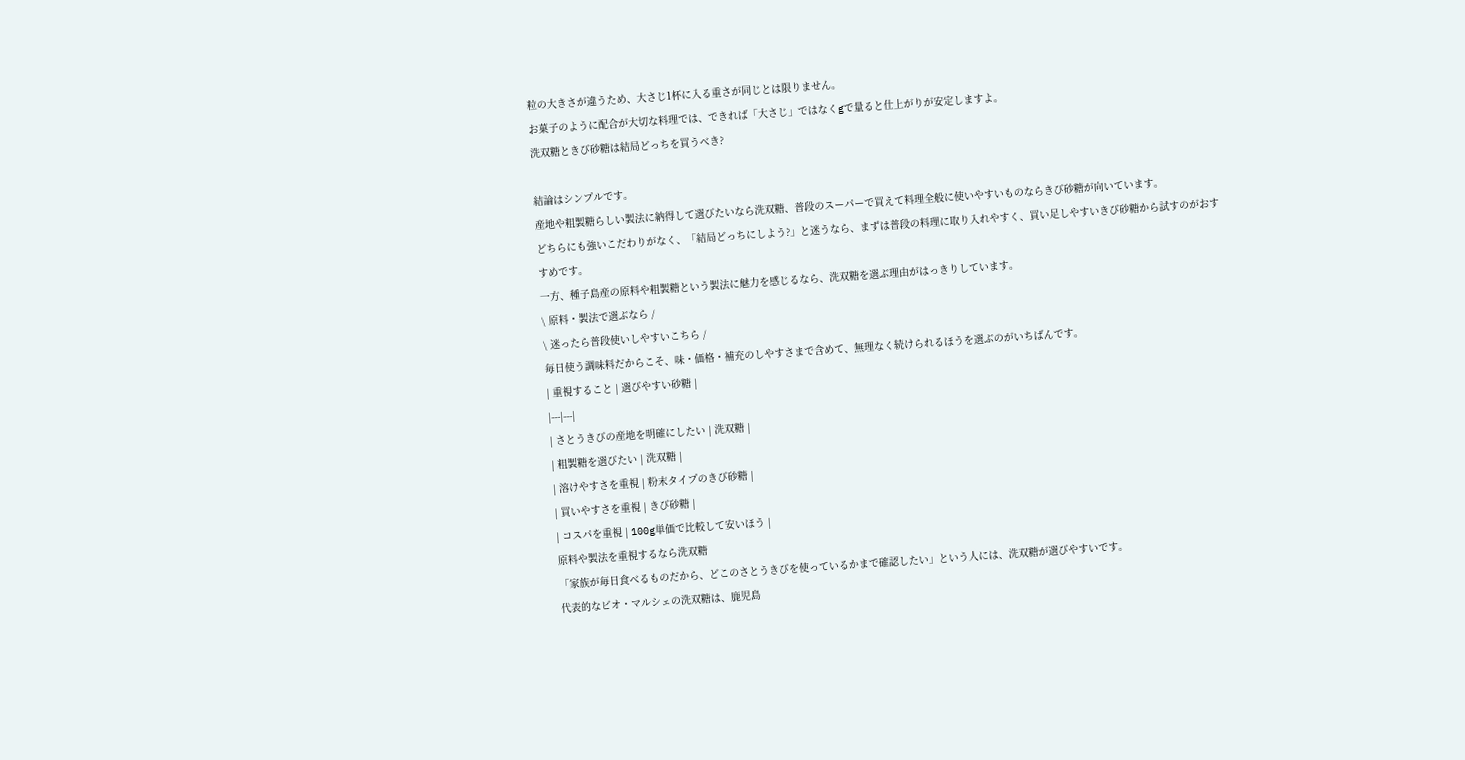粒の大きさが違うため、大さじ1杯に入る重さが同じとは限りません。
お菓子のように配合が大切な料理では、できれば「大さじ」ではなくgで量ると仕上がりが安定しますよ。
洗双糖ときび砂糖は結局どっちを買うべき?

結論はシンプルです。
産地や粗製糖らしい製法に納得して選びたいなら洗双糖、普段のスーパーで買えて料理全般に使いやすいものならきび砂糖が向いています。
どちらにも強いこだわりがなく、「結局どっちにしよう?」と迷うなら、まずは普段の料理に取り入れやすく、買い足しやすいきび砂糖から試すのがおすすめです。
一方、種子島産の原料や粗製糖という製法に魅力を感じるなら、洗双糖を選ぶ理由がはっきりしています。
\ 原料・製法で選ぶなら /
\ 迷ったら普段使いしやすいこちら /
毎日使う調味料だからこそ、味・価格・補充のしやすさまで含めて、無理なく続けられるほうを選ぶのがいちばんです。
| 重視すること | 選びやすい砂糖 |
|---|---|
| さとうきびの産地を明確にしたい | 洗双糖 |
| 粗製糖を選びたい | 洗双糖 |
| 溶けやすさを重視 | 粉末タイプのきび砂糖 |
| 買いやすさを重視 | きび砂糖 |
| コスパを重視 | 100g単価で比較して安いほう |
原料や製法を重視するなら洗双糖
「家族が毎日食べるものだから、どこのさとうきびを使っているかまで確認したい」という人には、洗双糖が選びやすいです。
代表的なビオ・マルシェの洗双糖は、鹿児島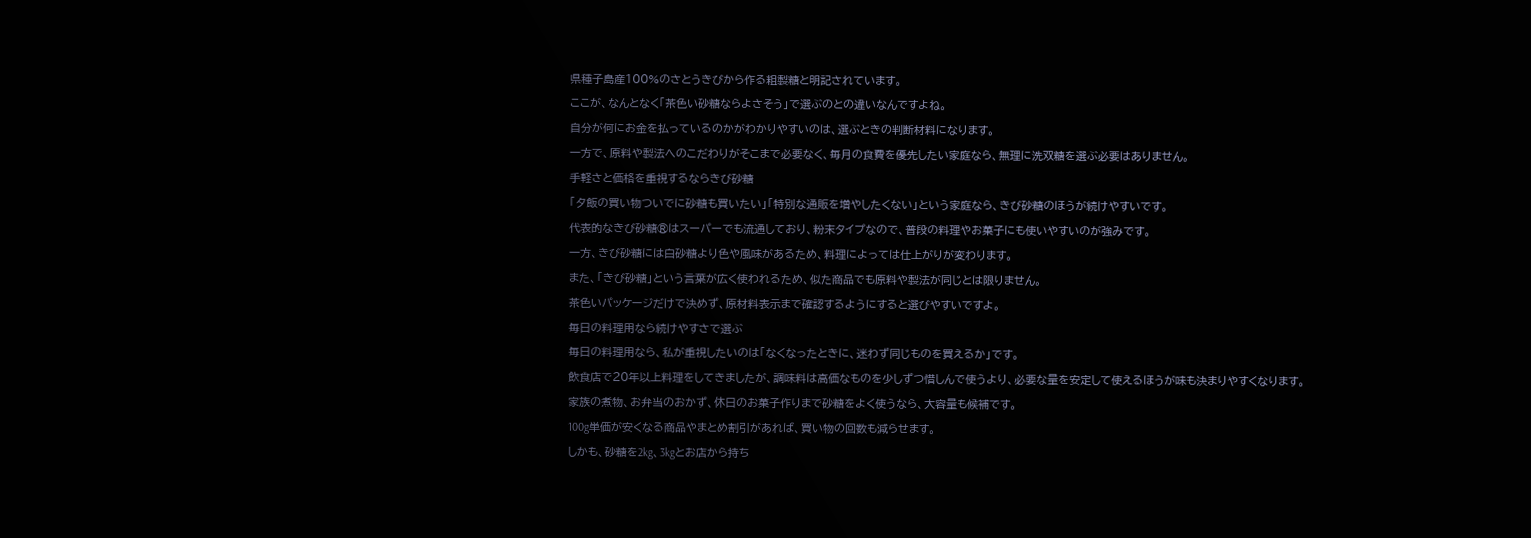県種子島産100%のさとうきびから作る粗製糖と明記されています。
ここが、なんとなく「茶色い砂糖ならよさそう」で選ぶのとの違いなんですよね。
自分が何にお金を払っているのかがわかりやすいのは、選ぶときの判断材料になります。
一方で、原料や製法へのこだわりがそこまで必要なく、毎月の食費を優先したい家庭なら、無理に洗双糖を選ぶ必要はありません。
手軽さと価格を重視するならきび砂糖
「夕飯の買い物ついでに砂糖も買いたい」「特別な通販を増やしたくない」という家庭なら、きび砂糖のほうが続けやすいです。
代表的なきび砂糖®はスーパーでも流通しており、粉末タイプなので、普段の料理やお菓子にも使いやすいのが強みです。
一方、きび砂糖には白砂糖より色や風味があるため、料理によっては仕上がりが変わります。
また、「きび砂糖」という言葉が広く使われるため、似た商品でも原料や製法が同じとは限りません。
茶色いパッケージだけで決めず、原材料表示まで確認するようにすると選びやすいですよ。
毎日の料理用なら続けやすさで選ぶ
毎日の料理用なら、私が重視したいのは「なくなったときに、迷わず同じものを買えるか」です。
飲食店で20年以上料理をしてきましたが、調味料は高価なものを少しずつ惜しんで使うより、必要な量を安定して使えるほうが味も決まりやすくなります。
家族の煮物、お弁当のおかず、休日のお菓子作りまで砂糖をよく使うなら、大容量も候補です。
100g単価が安くなる商品やまとめ割引があれば、買い物の回数も減らせます。
しかも、砂糖を2kg、3kgとお店から持ち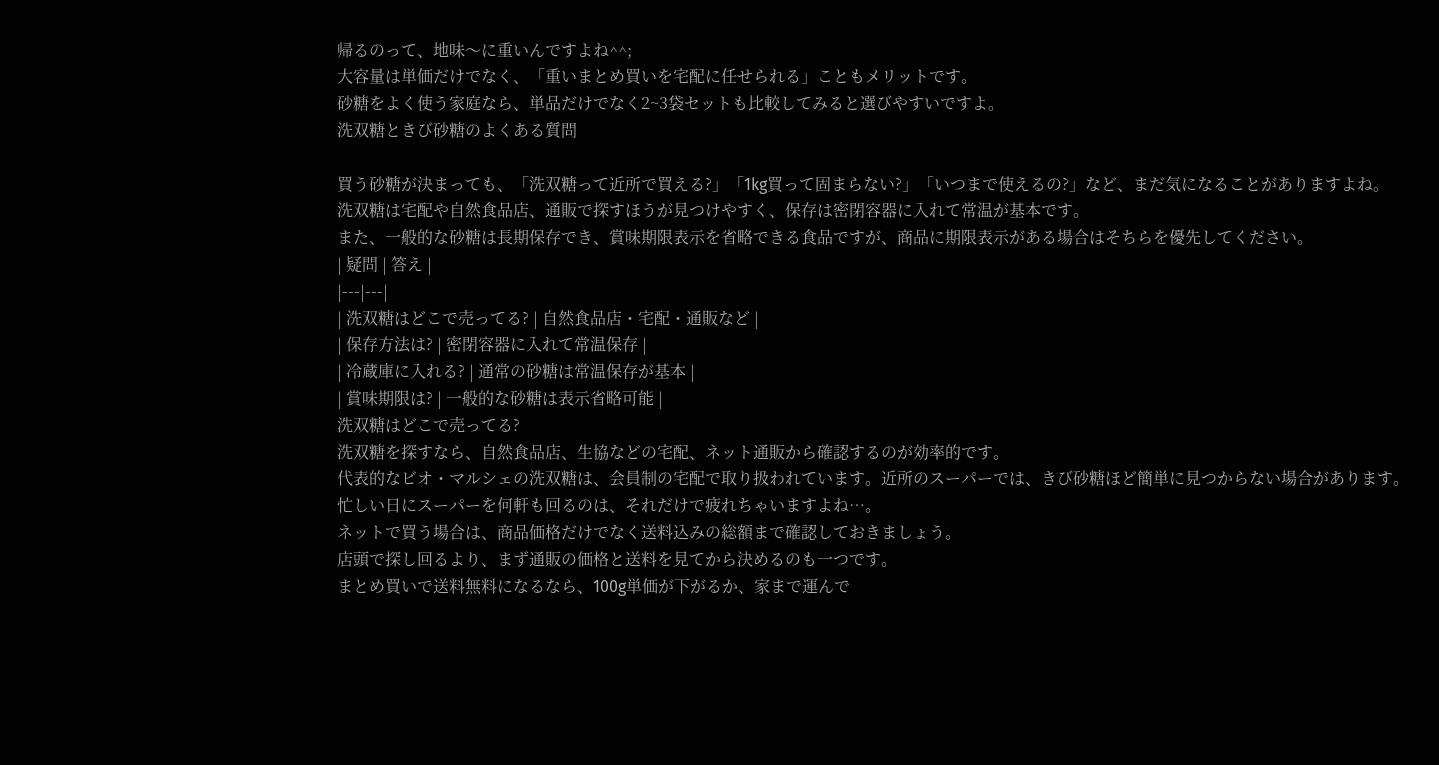帰るのって、地味〜に重いんですよね^^;
大容量は単価だけでなく、「重いまとめ買いを宅配に任せられる」こともメリットです。
砂糖をよく使う家庭なら、単品だけでなく2~3袋セットも比較してみると選びやすいですよ。
洗双糖ときび砂糖のよくある質問

買う砂糖が決まっても、「洗双糖って近所で買える?」「1kg買って固まらない?」「いつまで使えるの?」など、まだ気になることがありますよね。
洗双糖は宅配や自然食品店、通販で探すほうが見つけやすく、保存は密閉容器に入れて常温が基本です。
また、一般的な砂糖は長期保存でき、賞味期限表示を省略できる食品ですが、商品に期限表示がある場合はそちらを優先してください。
| 疑問 | 答え |
|---|---|
| 洗双糖はどこで売ってる? | 自然食品店・宅配・通販など |
| 保存方法は? | 密閉容器に入れて常温保存 |
| 冷蔵庫に入れる? | 通常の砂糖は常温保存が基本 |
| 賞味期限は? | 一般的な砂糖は表示省略可能 |
洗双糖はどこで売ってる?
洗双糖を探すなら、自然食品店、生協などの宅配、ネット通販から確認するのが効率的です。
代表的なビオ・マルシェの洗双糖は、会員制の宅配で取り扱われています。近所のスーパーでは、きび砂糖ほど簡単に見つからない場合があります。
忙しい日にスーパーを何軒も回るのは、それだけで疲れちゃいますよね…。
ネットで買う場合は、商品価格だけでなく送料込みの総額まで確認しておきましょう。
店頭で探し回るより、まず通販の価格と送料を見てから決めるのも一つです。
まとめ買いで送料無料になるなら、100g単価が下がるか、家まで運んで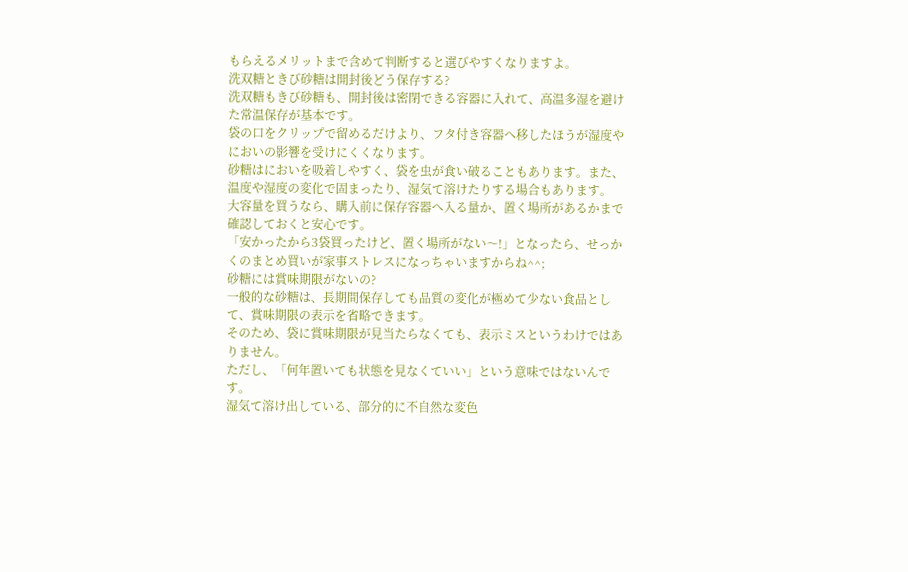もらえるメリットまで含めて判断すると選びやすくなりますよ。
洗双糖ときび砂糖は開封後どう保存する?
洗双糖もきび砂糖も、開封後は密閉できる容器に入れて、高温多湿を避けた常温保存が基本です。
袋の口をクリップで留めるだけより、フタ付き容器へ移したほうが湿度やにおいの影響を受けにくくなります。
砂糖はにおいを吸着しやすく、袋を虫が食い破ることもあります。また、温度や湿度の変化で固まったり、湿気て溶けたりする場合もあります。
大容量を買うなら、購入前に保存容器へ入る量か、置く場所があるかまで確認しておくと安心です。
「安かったから3袋買ったけど、置く場所がない〜!」となったら、せっかくのまとめ買いが家事ストレスになっちゃいますからね^^;
砂糖には賞味期限がないの?
一般的な砂糖は、長期間保存しても品質の変化が極めて少ない食品として、賞味期限の表示を省略できます。
そのため、袋に賞味期限が見当たらなくても、表示ミスというわけではありません。
ただし、「何年置いても状態を見なくていい」という意味ではないんです。
湿気て溶け出している、部分的に不自然な変色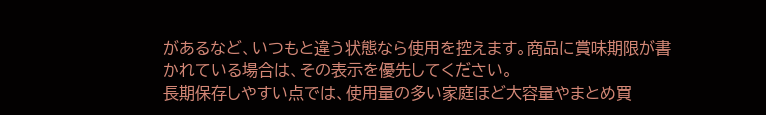があるなど、いつもと違う状態なら使用を控えます。商品に賞味期限が書かれている場合は、その表示を優先してください。
長期保存しやすい点では、使用量の多い家庭ほど大容量やまとめ買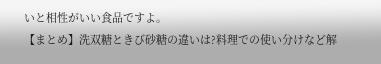いと相性がいい食品ですよ。
【まとめ】洗双糖ときび砂糖の違いは?料理での使い分けなど解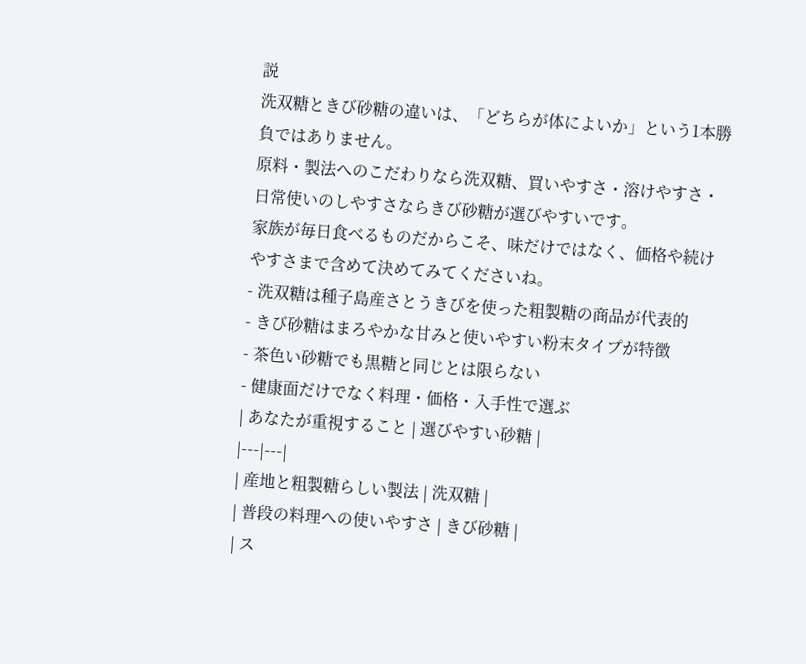説
洗双糖ときび砂糖の違いは、「どちらが体によいか」という1本勝負ではありません。
原料・製法へのこだわりなら洗双糖、買いやすさ・溶けやすさ・日常使いのしやすさならきび砂糖が選びやすいです。
家族が毎日食べるものだからこそ、味だけではなく、価格や続けやすさまで含めて決めてみてくださいね。
- 洗双糖は種子島産さとうきびを使った粗製糖の商品が代表的
- きび砂糖はまろやかな甘みと使いやすい粉末タイプが特徴
- 茶色い砂糖でも黒糖と同じとは限らない
- 健康面だけでなく料理・価格・入手性で選ぶ
| あなたが重視すること | 選びやすい砂糖 |
|---|---|
| 産地と粗製糖らしい製法 | 洗双糖 |
| 普段の料理への使いやすさ | きび砂糖 |
| ス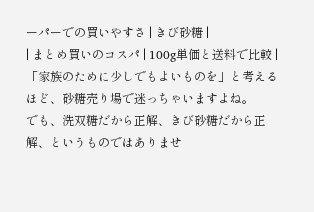ーパーでの買いやすさ | きび砂糖 |
| まとめ買いのコスパ | 100g単価と送料で比較 |
「家族のために少しでもよいものを」と考えるほど、砂糖売り場で迷っちゃいますよね。
でも、洗双糖だから正解、きび砂糖だから正解、というものではありませ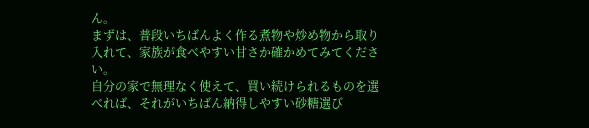ん。
まずは、普段いちばんよく作る煮物や炒め物から取り入れて、家族が食べやすい甘さか確かめてみてください。
自分の家で無理なく使えて、買い続けられるものを選べれば、それがいちばん納得しやすい砂糖選び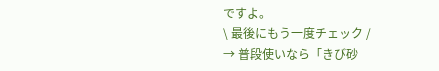ですよ。
\ 最後にもう一度チェック /
→ 普段使いなら「きび砂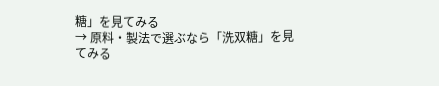糖」を見てみる
→ 原料・製法で選ぶなら「洗双糖」を見てみる